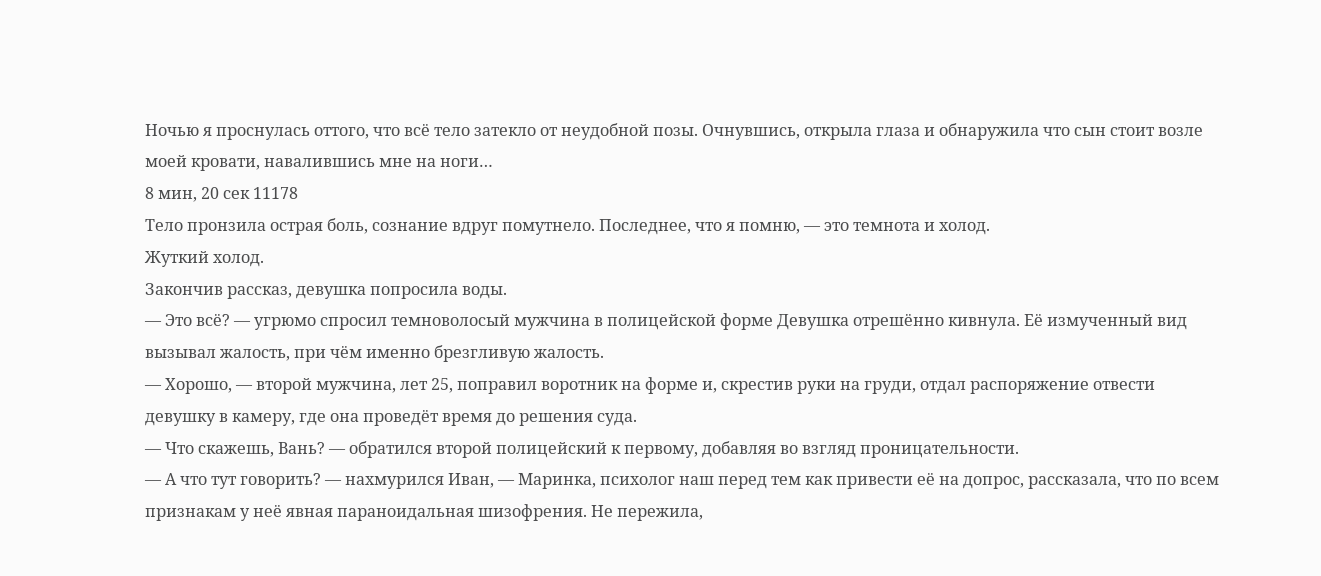Ночью я проснулась оттого, что всё тело затекло от неудобной позы. Очнувшись, открыла глаза и обнаружила что сын стоит возле моей кровати, навалившись мне на ноги…
8 мин, 20 сек 11178
Тело пронзила острая боль, сознание вдруг помутнело. Последнее, что я помню, — это темнота и холод.
Жуткий холод.
Закончив рассказ, девушка попросила воды.
— Это всё? — угрюмо спросил темноволосый мужчина в полицейской форме Девушка отрешённо кивнула. Её измученный вид вызывал жалость, при чём именно брезгливую жалость.
— Хорошо, — второй мужчина, лет 25, поправил воротник на форме и, скрестив руки на груди, отдал распоряжение отвести девушку в камеру, где она проведёт время до решения суда.
— Что скажешь, Вань? — обратился второй полицейский к первому, добавляя во взгляд проницательности.
— А что тут говорить? — нахмурился Иван, — Маринка, психолог наш перед тем как привести её на допрос, рассказала, что по всем признакам у неё явная параноидальная шизофрения. Не пережила,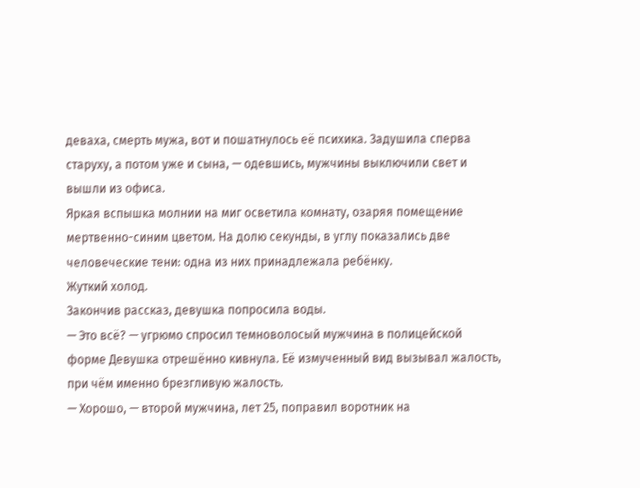деваха, смерть мужа, вот и пошатнулось её психика. Задушила сперва старуху, а потом уже и сына, — одевшись, мужчины выключили свет и вышли из офиса.
Яркая вспышка молнии на миг осветила комнату, озаряя помещение мертвенно-синим цветом. На долю секунды, в углу показались две человеческие тени: одна из них принадлежала ребёнку.
Жуткий холод.
Закончив рассказ, девушка попросила воды.
— Это всё? — угрюмо спросил темноволосый мужчина в полицейской форме Девушка отрешённо кивнула. Её измученный вид вызывал жалость, при чём именно брезгливую жалость.
— Хорошо, — второй мужчина, лет 25, поправил воротник на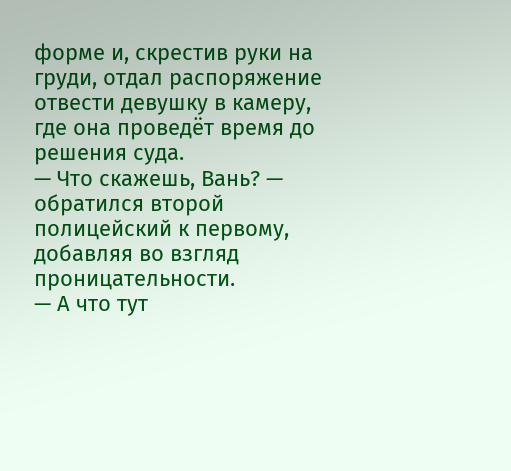форме и, скрестив руки на груди, отдал распоряжение отвести девушку в камеру, где она проведёт время до решения суда.
— Что скажешь, Вань? — обратился второй полицейский к первому, добавляя во взгляд проницательности.
— А что тут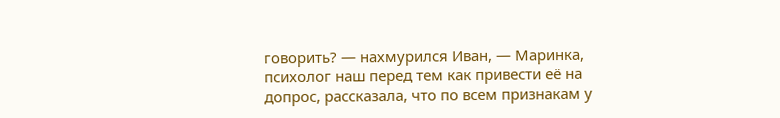говорить? — нахмурился Иван, — Маринка, психолог наш перед тем как привести её на допрос, рассказала, что по всем признакам у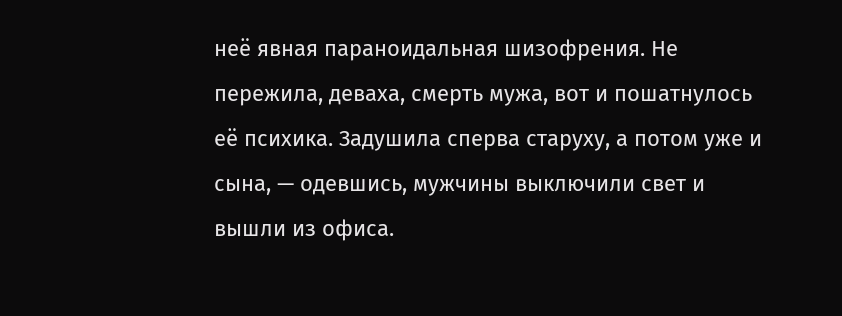неё явная параноидальная шизофрения. Не пережила, деваха, смерть мужа, вот и пошатнулось её психика. Задушила сперва старуху, а потом уже и сына, — одевшись, мужчины выключили свет и вышли из офиса.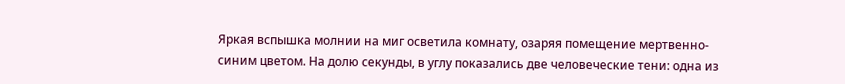Яркая вспышка молнии на миг осветила комнату, озаряя помещение мертвенно-синим цветом. На долю секунды, в углу показались две человеческие тени: одна из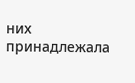них принадлежала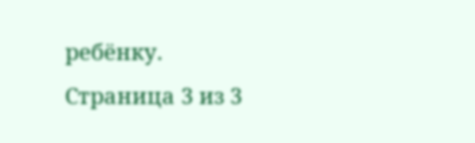ребёнку.
Страница 3 из 3